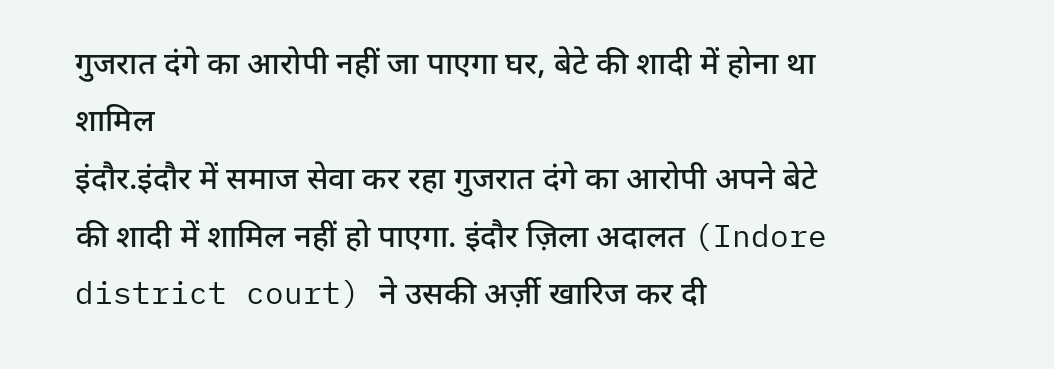गुजरात दंगे का आरोपी नहीं जा पाएगा घर, बेटे की शादी में होना था शामिल
इंदौर.इंदौर में समाज सेवा कर रहा गुजरात दंगे का आरोपी अपने बेटे की शादी में शामिल नहीं हो पाएगा. इंदौर ज़िला अदालत (Indore district court) ने उसकी अर्ज़ी खारिज कर दी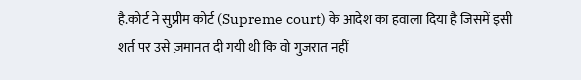है.कोर्ट ने सुप्रीम कोर्ट (Supreme court) के आदेश का हवाला दिया है जिसमें इसी शर्त पर उसे ज़मानत दी गयी थी कि वो गुजरात नहीं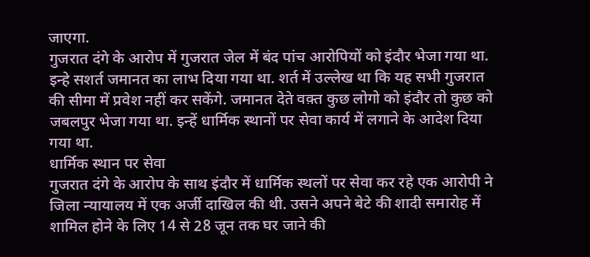जाएगा.
गुजरात दंगे के आरोप में गुजरात जेल में बंद पांच आरोपियों को इंदौर भेजा गया था. इन्हे सशर्त जमानत का लाभ दिया गया था. शर्त में उल्लेख था कि यह सभी गुजरात की सीमा में प्रवेश नहीं कर सकेंगे. जमानत देते वक़्त कुछ लोगो को इंदौर तो कुछ को जबलपुर भेजा गया था. इन्हें धार्मिक स्थानों पर सेवा कार्य में लगाने के आदेश दिया गया था.
धार्मिक स्थान पर सेवा
गुजरात दंगे के आरोप के साथ इंदौर में धार्मिक स्थलों पर सेवा कर रहे एक आरोपी ने जिला न्यायालय में एक अर्जी दाखिल की थी. उसने अपने बेटे की शादी समारोह में शामिल होने के लिए 14 से 28 जून तक घर जाने की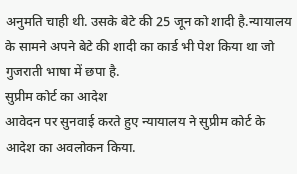अनुमति चाही थी. उसके बेटे की 25 जून को शादी है.न्यायालय के सामने अपने बेटे की शादी का कार्ड भी पेश किया था जो गुजराती भाषा में छपा है.
सुप्रीम कोर्ट का आदेश
आवेदन पर सुनवाई करते हुए न्यायालय ने सुप्रीम कोर्ट के आदेश का अवलोकन किया.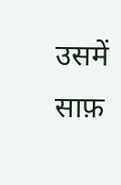उसमें साफ़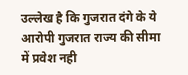उल्लेख है कि गुजरात दंगे के ये आरोपी गुजरात राज्य की सीमा में प्रवेश नही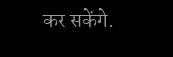कर सकेंगे.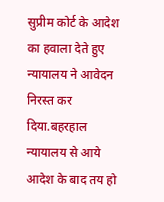सुप्रीम कोर्ट के आदेश का हवाला देते हुए न्यायालय ने आवेदन निरस्त कर दिया.बहरहाल न्यायालय से आये आदेश के बाद तय हो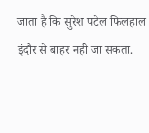जाता है कि सुरेश पटेल फिलहाल इंदौर से बाहर नही जा सकता.